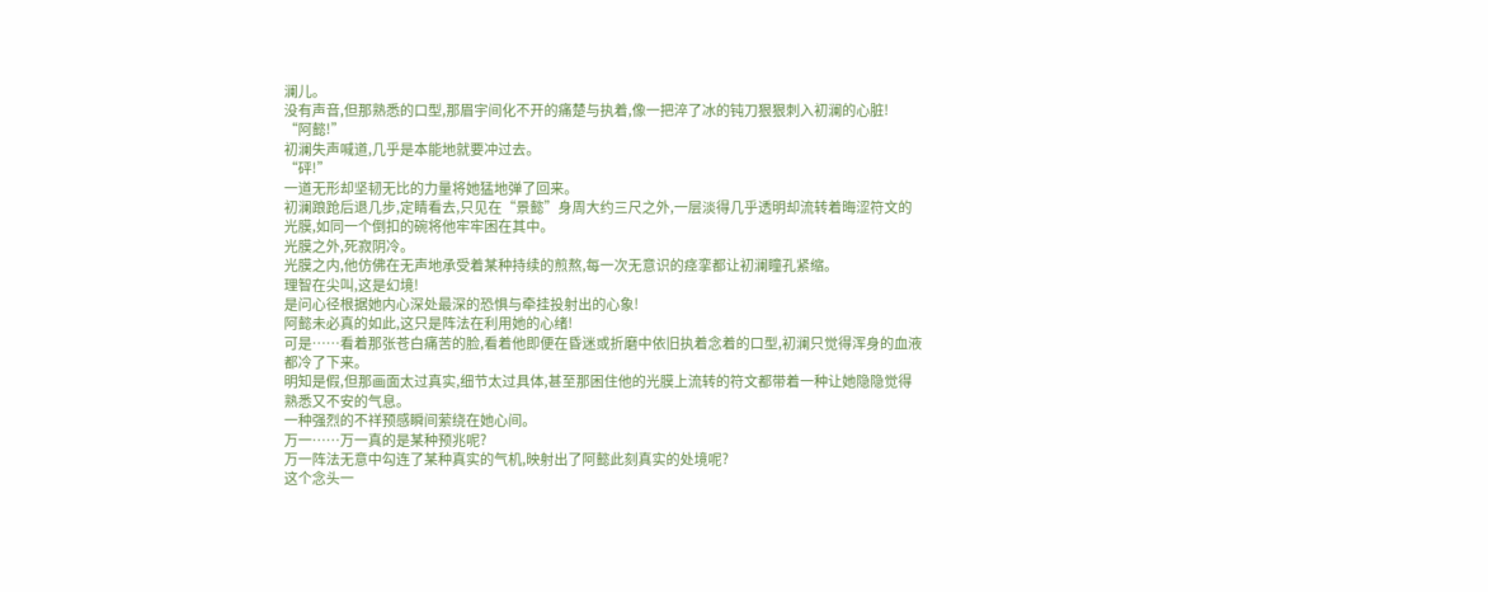澜儿。
没有声音,但那熟悉的口型,那眉宇间化不开的痛楚与执着,像一把淬了冰的钝刀狠狠刺入初澜的心脏!
“阿懿!”
初澜失声喊道,几乎是本能地就要冲过去。
“砰!”
一道无形却坚韧无比的力量将她猛地弹了回来。
初澜踉跄后退几步,定睛看去,只见在“景懿”身周大约三尺之外,一层淡得几乎透明却流转着晦涩符文的光膜,如同一个倒扣的碗将他牢牢困在其中。
光膜之外,死寂阴冷。
光膜之内,他仿佛在无声地承受着某种持续的煎熬,每一次无意识的痉挛都让初澜瞳孔紧缩。
理智在尖叫,这是幻境!
是问心径根据她内心深处最深的恐惧与牵挂投射出的心象!
阿懿未必真的如此,这只是阵法在利用她的心绪!
可是……看着那张苍白痛苦的脸,看着他即便在昏迷或折磨中依旧执着念着的口型,初澜只觉得浑身的血液都冷了下来。
明知是假,但那画面太过真实,细节太过具体,甚至那困住他的光膜上流转的符文都带着一种让她隐隐觉得熟悉又不安的气息。
一种强烈的不祥预感瞬间萦绕在她心间。
万一……万一真的是某种预兆呢?
万一阵法无意中勾连了某种真实的气机,映射出了阿懿此刻真实的处境呢?
这个念头一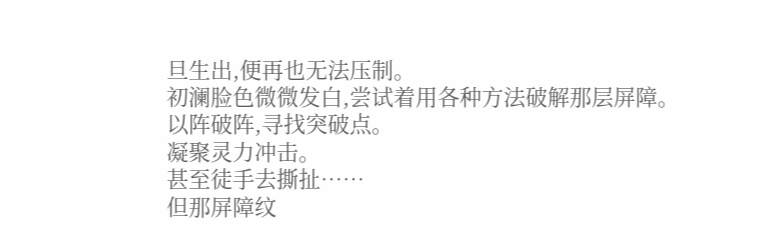旦生出,便再也无法压制。
初澜脸色微微发白,尝试着用各种方法破解那层屏障。
以阵破阵,寻找突破点。
凝聚灵力冲击。
甚至徒手去撕扯……
但那屏障纹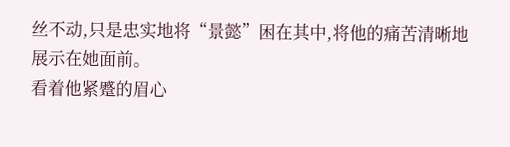丝不动,只是忠实地将“景懿”困在其中,将他的痛苦清晰地展示在她面前。
看着他紧蹙的眉心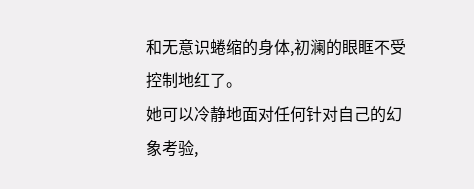和无意识蜷缩的身体,初澜的眼眶不受控制地红了。
她可以冷静地面对任何针对自己的幻象考验,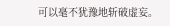可以毫不犹豫地斩破虚妄。